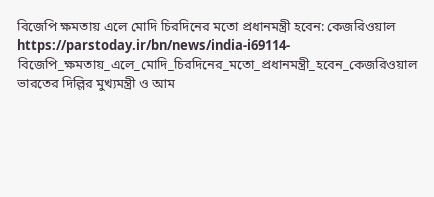বিজেপি ক্ষমতায় এলে মোদি চিরদিনের মতো প্রধানমন্ত্রী হবেন: কেজরিওয়াল
https://parstoday.ir/bn/news/india-i69114-বিজেপি_ক্ষমতায়_এলে_মোদি_চিরদিনের_মতো_প্রধানমন্ত্রী_হবেন_কেজরিওয়াল
ভারতের দিল্লির মুখ্যমন্ত্রী ও আম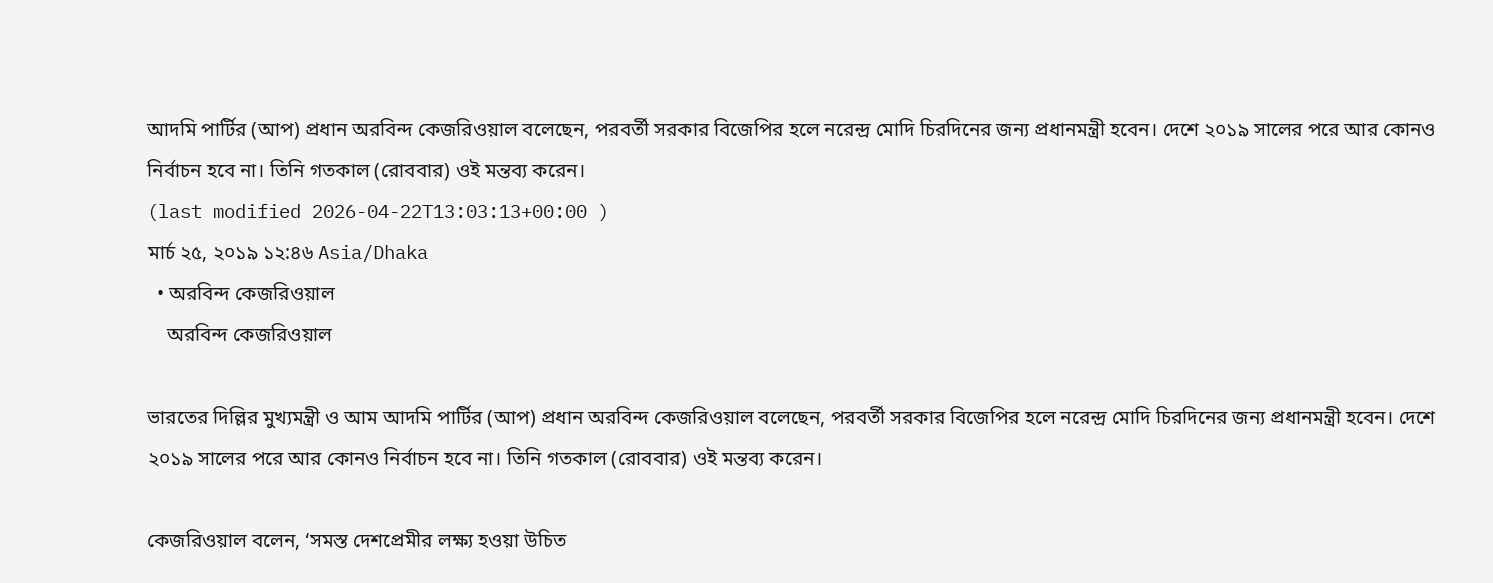আদমি পার্টির (আপ) প্রধান অরবিন্দ কেজরিওয়াল বলেছেন, পরবর্তী সরকার বিজেপির হলে নরেন্দ্র মোদি চিরদিনের জন্য প্রধানমন্ত্রী হবেন। দেশে ২০১৯ সালের পরে আর কোনও নির্বাচন হবে না। তিনি গতকাল (রোববার) ওই মন্তব্য করেন।
(last modified 2026-04-22T13:03:13+00:00 )
মার্চ ২৫, ২০১৯ ১২:৪৬ Asia/Dhaka
  • অরবিন্দ কেজরিওয়াল
    অরবিন্দ কেজরিওয়াল

ভারতের দিল্লির মুখ্যমন্ত্রী ও আম আদমি পার্টির (আপ) প্রধান অরবিন্দ কেজরিওয়াল বলেছেন, পরবর্তী সরকার বিজেপির হলে নরেন্দ্র মোদি চিরদিনের জন্য প্রধানমন্ত্রী হবেন। দেশে ২০১৯ সালের পরে আর কোনও নির্বাচন হবে না। তিনি গতকাল (রোববার) ওই মন্তব্য করেন।

কেজরিওয়াল বলেন, ‘সমস্ত দেশপ্রেমীর লক্ষ্য হওয়া উচিত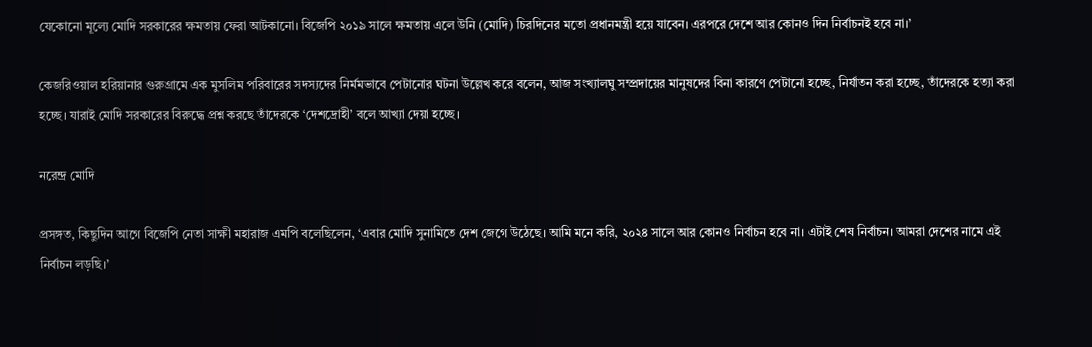যেকোনো মূল্যে মোদি সরকারের ক্ষমতায় ফেরা আটকানো। বিজেপি ২০১৯ সালে ক্ষমতায় এলে উনি (মোদি) চিরদিনের মতো প্রধানমন্ত্রী হয়ে যাবেন। এরপরে দেশে আর কোনও দিন নির্বাচনই হবে না।’

কেজরিওয়াল হরিয়ানার গুরুগ্রামে এক মুসলিম পরিবারের সদস্যদের নির্মমভাবে পেটানোর ঘটনা উল্লেখ করে বলেন, আজ সংখ্যালঘু সম্প্রদায়ের মানুষদের বিনা কারণে পেটানো হচ্ছে, নির্যাতন করা হচ্ছে, তাঁদেরকে হত্যা করা হচ্ছে। যারাই মোদি সরকারের বিরুদ্ধে প্রশ্ন করছে তাঁদেরকে ‘দেশদ্রোহী’ বলে আখ্যা দেয়া হচ্ছে।

নরেন্দ্র মোদি

প্রসঙ্গত, কিছুদিন আগে বিজেপি নেতা সাক্ষী মহারাজ এমপি বলেছিলেন, ‘এবার মোদি সুনামিতে দেশ জেগে উঠেছে। আমি মনে করি, ২০২৪ সালে আর কোনও নির্বাচন হবে না। এটাই শেষ নির্বাচন। আমরা দেশের নামে এই নির্বাচন লড়ছি।’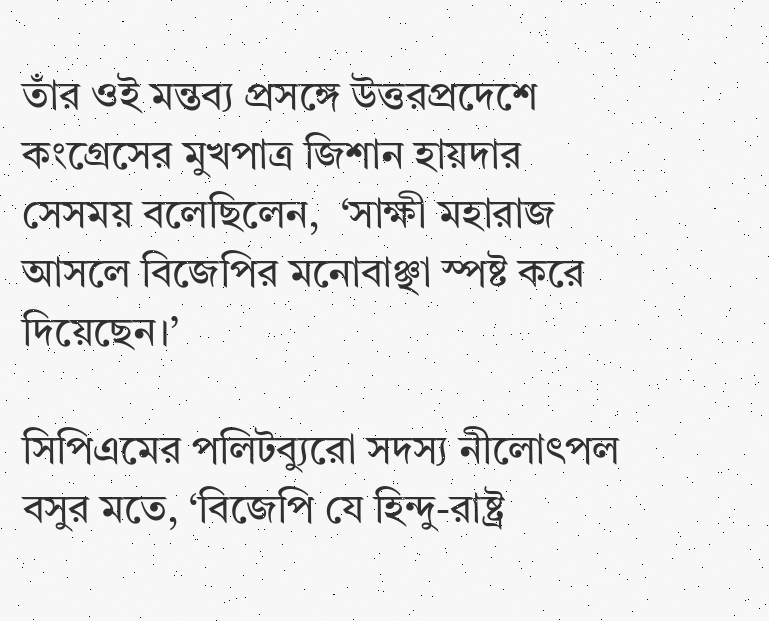তাঁর ওই মন্তব্য প্রসঙ্গে উত্তরপ্রদেশে কংগ্রেসের মুখপাত্র জিশান হায়দার সেসময় বলেছিলেন,  ‘সাক্ষী মহারাজ আসলে বিজেপির মনোবাঞ্ছা স্পষ্ট করে দিয়েছেন।’

সিপিএমের পলিটব্যুরো সদস্য নীলোৎপল বসুর মতে, ‘বিজেপি যে হিন্দু-রাষ্ট্র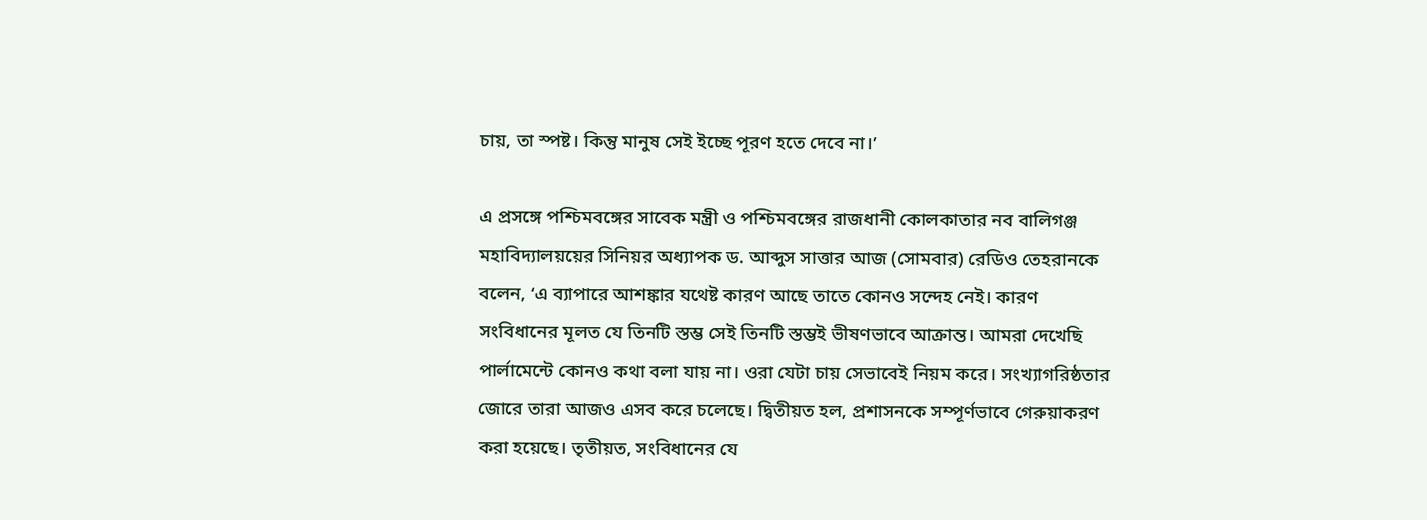চায়, তা স্পষ্ট। কিন্তু মানুষ সেই ইচ্ছে পূরণ হতে দেবে না।’

এ প্রসঙ্গে পশ্চিমবঙ্গের সাবেক মন্ত্রী ও পশ্চিমবঙ্গের রাজধানী কোলকাতার নব বালিগঞ্জ মহাবিদ্যালয়য়ের সিনিয়র অধ্যাপক ড. আব্দুস সাত্তার আজ (সোমবার) রেডিও তেহরানকে বলেন, ‘এ ব্যাপারে আশঙ্কার যথেষ্ট কারণ আছে তাতে কোনও সন্দেহ নেই। কারণ সংবিধানের মূলত যে তিনটি স্তম্ভ সেই তিনটি স্তম্ভই ভীষণভাবে আক্রান্ত। আমরা দেখেছি পার্লামেন্টে কোনও কথা বলা যায় না। ওরা যেটা চায় সেভাবেই নিয়ম করে। সংখ্যাগরিষ্ঠতার জোরে তারা আজও এসব করে চলেছে। দ্বিতীয়ত হল, প্রশাসনকে সম্পূর্ণভাবে গেরুয়াকরণ করা হয়েছে। তৃতীয়ত, সংবিধানের যে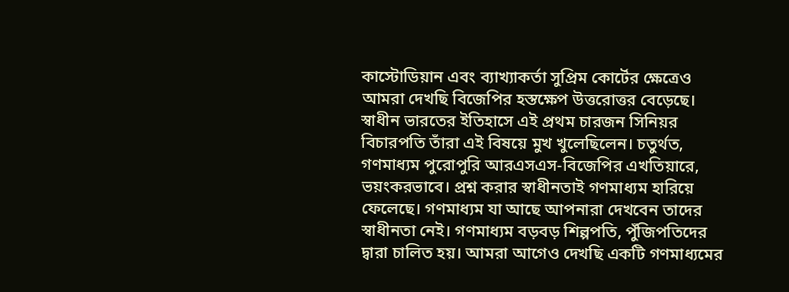কাস্টোডিয়ান এবং ব্যাখ্যাকর্তা সুপ্রিম কোর্টের ক্ষেত্রেও আমরা দেখছি বিজেপির হস্তক্ষেপ উত্তরোত্তর বেড়েছে। স্বাধীন ভারতের ইতিহাসে এই প্রথম চারজন সিনিয়র বিচারপতি তাঁরা এই বিষয়ে মুখ খুলেছিলেন। চতুর্থত, গণমাধ্যম পুরোপুরি আরএসএস-বিজেপির এখতিয়ারে, ভয়ংকরভাবে। প্রশ্ন করার স্বাধীনতাই গণমাধ্যম হারিয়ে ফেলেছে। গণমাধ্যম যা আছে আপনারা দেখবেন তাদের স্বাধীনতা নেই। গণমাধ্যম বড়বড় শিল্পপতি, পুঁজিপতিদের দ্বারা চালিত হয়। আমরা আগেও দেখছি একটি গণমাধ্যমের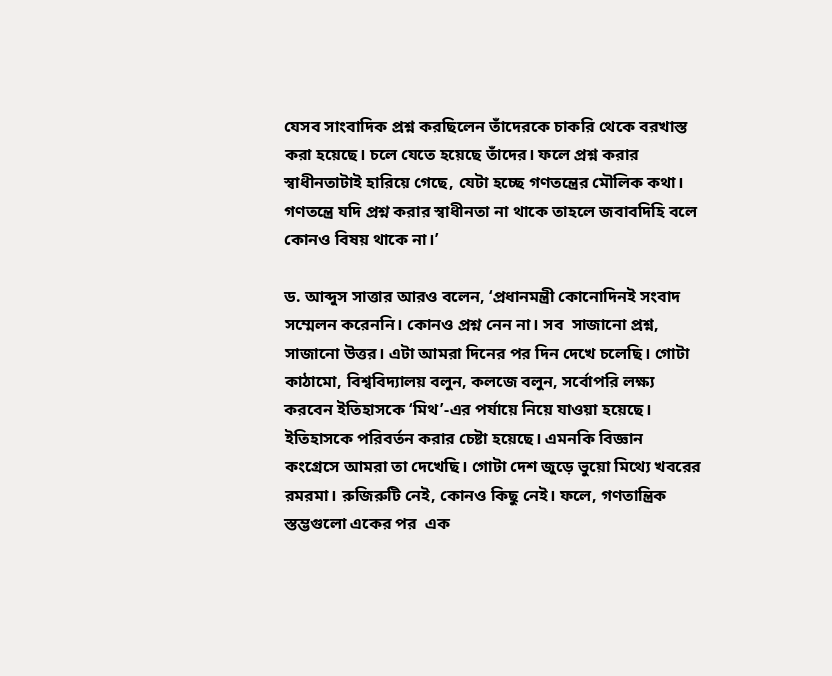যেসব সাংবাদিক প্রশ্ন করছিলেন তাঁদেরকে চাকরি থেকে বরখাস্ত করা হয়েছে। চলে যেতে হয়েছে তাঁদের। ফলে প্রশ্ন করার স্বাধীনতাটাই হারিয়ে গেছে, যেটা হচ্ছে গণতন্ত্রের মৌলিক কথা। গণতন্ত্রে যদি প্রশ্ন করার স্বাধীনতা না থাকে তাহলে জবাবদিহি বলে কোনও বিষয় থাকে না।’

ড. আব্দুস সাত্তার আরও বলেন, ‘প্রধানমন্ত্রী কোনোদিনই সংবাদ সম্মেলন করেননি। কোনও প্রশ্ন নেন না। সব  সাজানো প্রশ্ন, সাজানো উত্তর। এটা আমরা দিনের পর দিন দেখে চলেছি। গোটা কাঠামো, বিশ্ববিদ্যালয় বলুন, কলজে বলুন, সর্বোপরি লক্ষ্য করবেন ইতিহাসকে ‘মিথ’-এর পর্যায়ে নিয়ে যাওয়া হয়েছে। ইতিহাসকে পরিবর্তন করার চেষ্টা হয়েছে। এমনকি বিজ্ঞান কংগ্রেসে আমরা তা দেখেছি। গোটা দেশ জুড়ে ভুয়ো মিথ্যে খবরের রমরমা। রুজিরুটি নেই, কোনও কিছু নেই। ফলে, গণতান্ত্রিক স্তম্ভগুলো একের পর  এক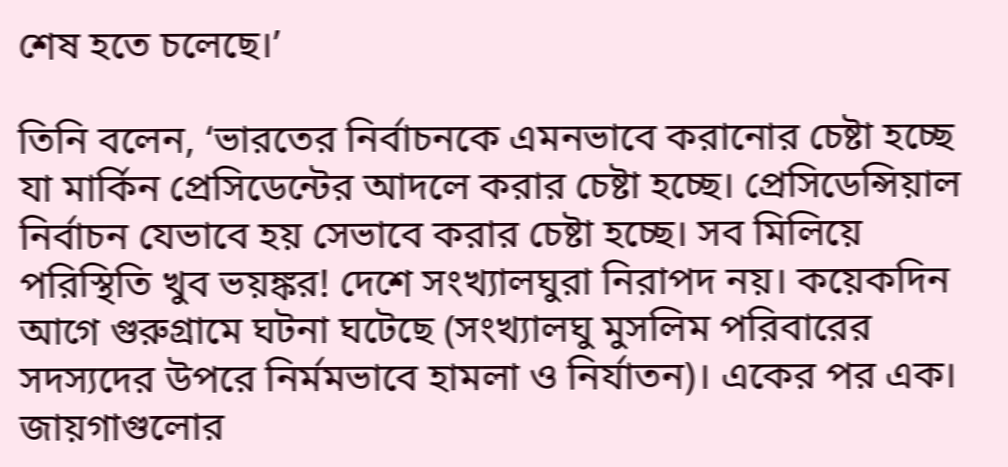শেষ হতে চলেছে।’

তিনি বলেন, ‘ভারতের নির্বাচনকে এমনভাবে করানোর চেষ্টা হচ্ছে যা মার্কিন প্রেসিডেন্টের আদলে করার চেষ্টা হচ্ছে। প্রেসিডেন্সিয়াল নির্বাচন যেভাবে হয় সেভাবে করার চেষ্টা হচ্ছে। সব মিলিয়ে পরিস্থিতি খুব ভয়ঙ্কর! দেশে সংখ্যালঘুরা নিরাপদ নয়। কয়েকদিন আগে গুরুগ্রামে ঘটনা ঘটেছে (সংখ্যালঘু মুসলিম পরিবারের সদস্যদের উপরে নির্মমভাবে হামলা ও নির্যাতন)। একের পর এক। জায়গাগুলোর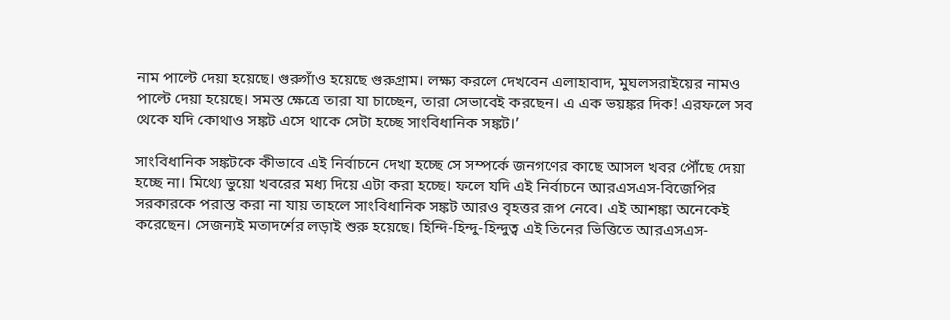নাম পাল্টে দেয়া হয়েছে। গুরুগাঁও হয়েছে গুরুগ্রাম। লক্ষ্য করলে দেখবেন এলাহাবাদ, মুঘলসরাইয়ের নামও পাল্টে দেয়া হয়েছে। সমস্ত ক্ষেত্রে তারা যা চাচ্ছেন, তারা সেভাবেই করছেন। এ এক ভয়ঙ্কর দিক! এরফলে সব থেকে যদি কোথাও সঙ্কট এসে থাকে সেটা হচ্ছে সাংবিধানিক সঙ্কট।’

সাংবিধানিক সঙ্কটকে কীভাবে এই নির্বাচনে দেখা হচ্ছে সে সম্পর্কে জনগণের কাছে আসল খবর পৌঁছে দেয়া হচ্ছে না। মিথ্যে ভুয়ো খবরের মধ্য দিয়ে এটা করা হচ্ছে। ফলে যদি এই নির্বাচনে আরএসএস-বিজেপির সরকারকে পরাস্ত করা না যায় তাহলে সাংবিধানিক সঙ্কট আরও বৃহত্তর রূপ নেবে। এই আশঙ্কা অনেকেই করেছেন। সেজন্যই মতাদর্শের লড়াই শুরু হয়েছে। হিন্দি-হিন্দু-হিন্দুত্ব এই তিনের ভিত্তিতে আরএসএস-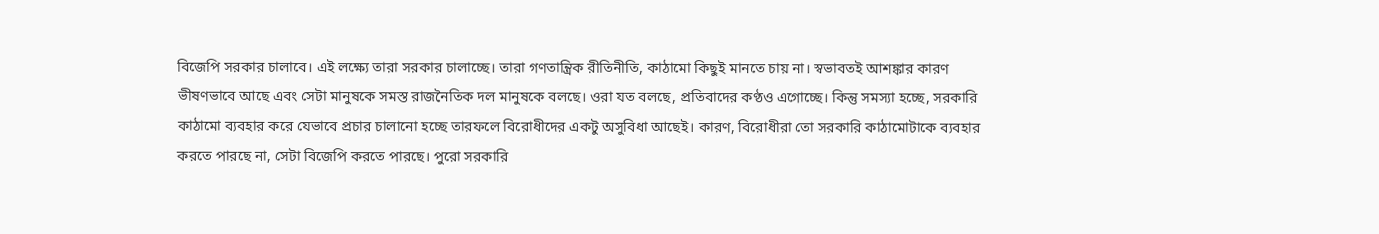বিজেপি সরকার চালাবে। এই লক্ষ্যে তারা সরকার চালাচ্ছে। তারা গণতান্ত্রিক রীতিনীতি, কাঠামো কিছুই মানতে চায় না। স্বভাবতই আশঙ্কার কারণ ভীষণভাবে আছে এবং সেটা মানুষকে সমস্ত রাজনৈতিক দল মানুষকে বলছে। ওরা যত বলছে, প্রতিবাদের কণ্ঠও এগোচ্ছে। কিন্তু সমস্যা হচ্ছে, সরকারি কাঠামো ব্যবহার করে যেভাবে প্রচার চালানো হচ্ছে তারফলে বিরোধীদের একটু অসুবিধা আছেই। কারণ, বিরোধীরা তো সরকারি কাঠামোটাকে ব্যবহার করতে পারছে না, সেটা বিজেপি করতে পারছে। পুরো সরকারি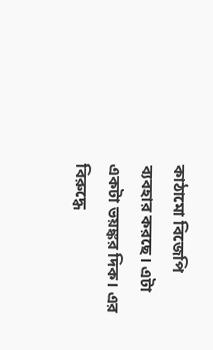কাঠামো বিজেপি ব্যবহার করছে। এটা একটা ভয়ঙ্কর দিক। এর বিরুদ্ধে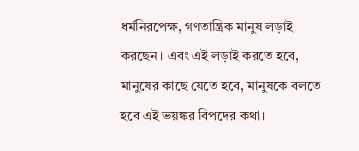ধর্মনিরপেক্ষ, গণতান্ত্রিক মানুষ লড়াই করছেন। এবং এই লড়াই করতে হবে, মানুষের কাছে যেতে হবে, মানুষকে বলতে হবে এই ভয়ঙ্কর বিপদের কথা।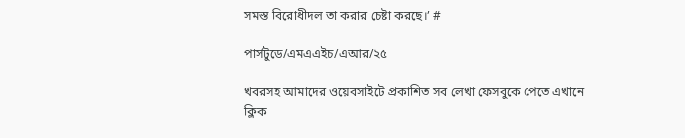সমস্ত বিরোধীদল তা করার চেষ্টা করছে।’ #

পার্সটুডে/এমএএইচ/এআর/২৫

খবরসহ আমাদের ওয়েবসাইটে প্রকাশিত সব লেখা ফেসবুকে পেতে এখানে ক্লিক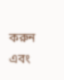করুন এবং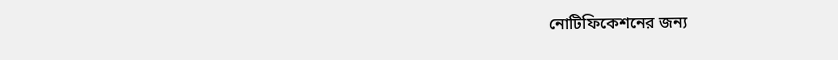নোটিফিকেশনের জন্য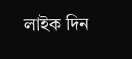লাইক দিন